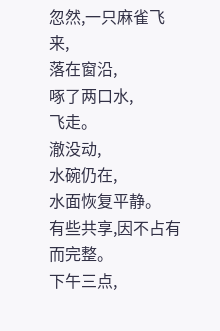忽然,一只麻雀飞来,
落在窗沿,
啄了两口水,
飞走。
澈没动,
水碗仍在,
水面恢复平静。
有些共享,因不占有而完整。
下午三点,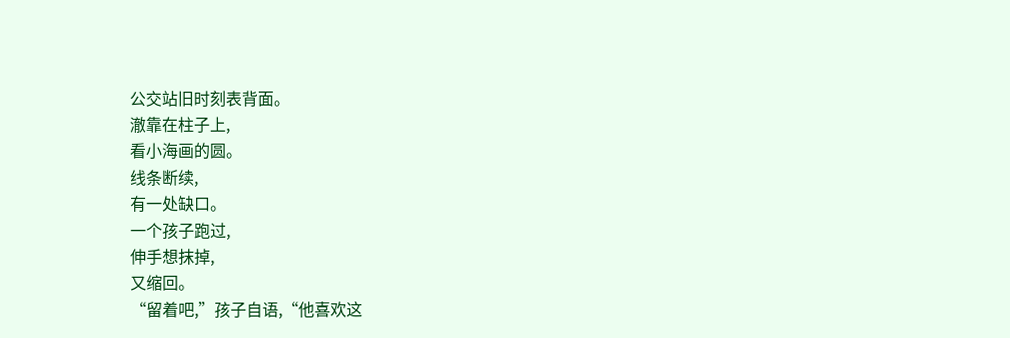公交站旧时刻表背面。
澈靠在柱子上,
看小海画的圆。
线条断续,
有一处缺口。
一个孩子跑过,
伸手想抹掉,
又缩回。
“留着吧,”孩子自语,“他喜欢这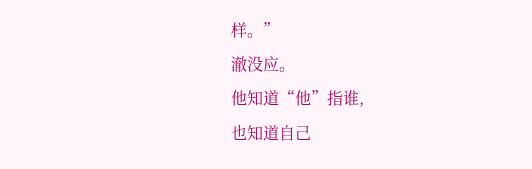样。”
澈没应。
他知道“他”指谁,
也知道自己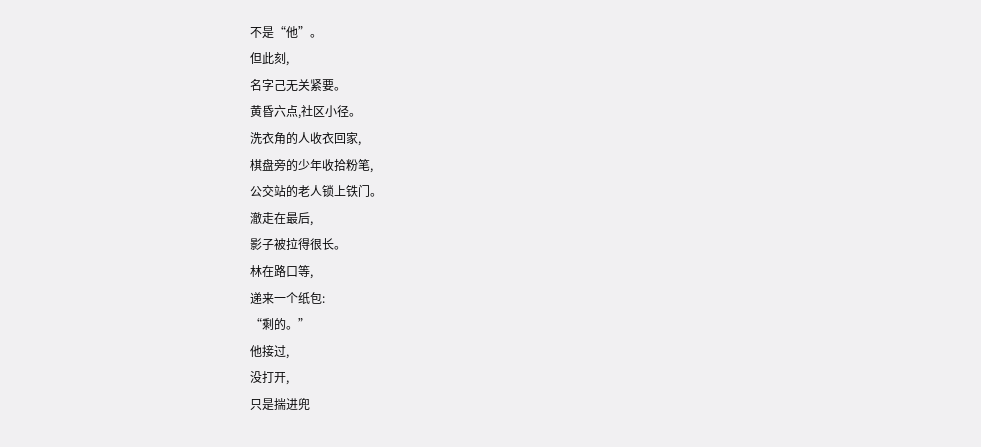不是“他”。
但此刻,
名字己无关紧要。
黄昏六点,社区小径。
洗衣角的人收衣回家,
棋盘旁的少年收拾粉笔,
公交站的老人锁上铁门。
澈走在最后,
影子被拉得很长。
林在路口等,
递来一个纸包:
“剩的。”
他接过,
没打开,
只是揣进兜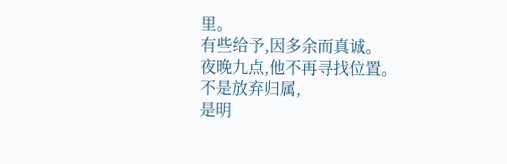里。
有些给予,因多余而真诚。
夜晚九点,他不再寻找位置。
不是放弃归属,
是明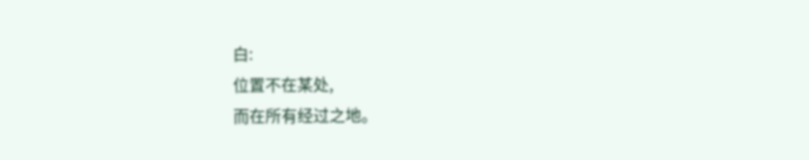白:
位置不在某处,
而在所有经过之地。